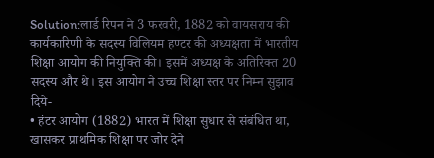Solution:लार्ड रिपन ने 3 फरवरी, 1882 को वायसराय की कार्यकारिणी के सदस्य विलियम हण्टर की अध्यक्षता में भारतीय शिक्षा आयोग की नियुक्ति की। इसमें अध्यक्ष के अतिरिक्त 20 सदस्य और थे। इस आयोग ने उच्च शिक्षा स्तर पर निम्न सुझाव दिये-
• हंटर आयोग (1882) भारत में शिक्षा सुधार से संबंधित था, खासकर प्राथमिक शिक्षा पर जोर देने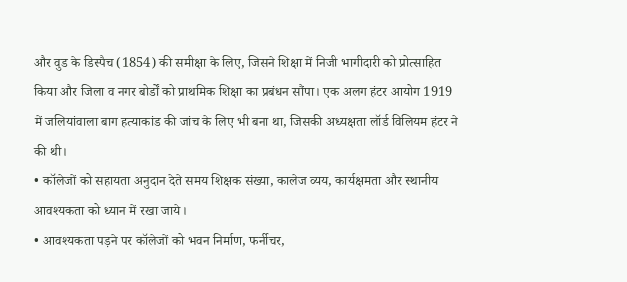और वुड के डिस्पैच (1854) की समीक्षा के लिए, जिसने शिक्षा में निजी भागीदारी को प्रोत्साहित किया और जिला व नगर बोर्डों को प्राथमिक शिक्षा का प्रबंधन सौंपा। एक अलग हंटर आयोग 1919 में जलियांवाला बाग हत्याकांड की जांच के लिए भी बना था, जिसकी अध्यक्षता लॉर्ड विलियम हंटर ने की थी।
• कॉलेजों को सहायता अनुदान देते समय शिक्षक संख्या, कालेज व्यय, कार्यक्षमता और स्थानीय आवश्यकता को ध्यान में रखा जाये।
• आवश्यकता पड़ने पर कॉलेजों को भवन निर्माण, फर्नीचर,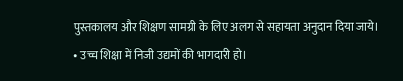पुस्तकालय और शिक्षण सामग्री के लिए अलग से सहायता अनुदान दिया जाये।
• उच्च शिक्षा में निजी उद्यमों की भागदारी हो।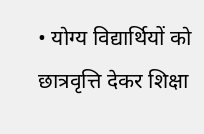• योग्य विद्यार्थियों को छात्रवृत्ति देकर शिक्षा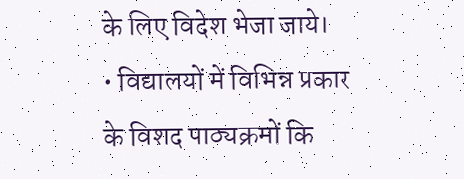के लिए विदेश भेजा जाये।
• विद्यालयों में विभिन्न प्रकार के विशद पाठ्यक्रमों कि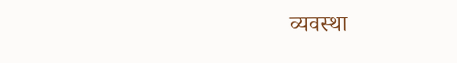व्यवस्था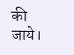की जाये।